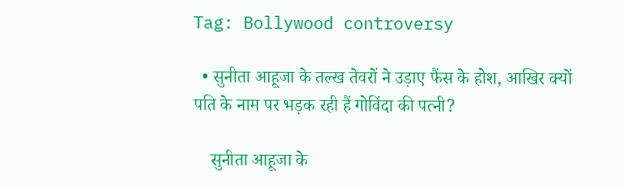Tag: Bollywood controversy

  • सुनीता आहूजा के तल्ख तेवरों ने उड़ाए फैंस के होश, आखिर क्यों पति के नाम पर भड़क रही हैं गोविंदा की पत्नी?

    सुनीता आहूजा के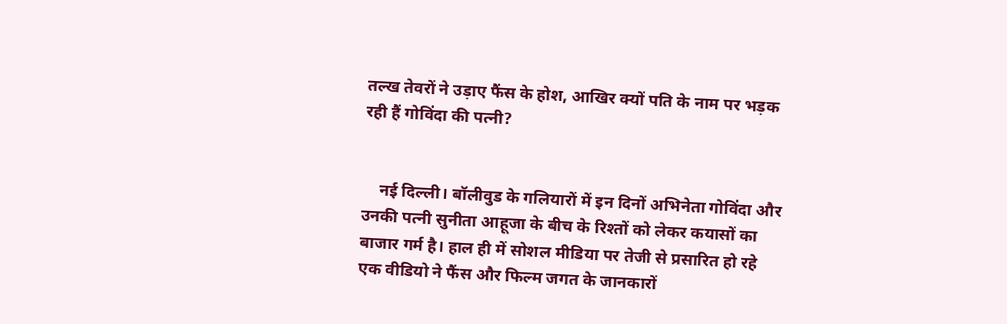तल्ख तेवरों ने उड़ाए फैंस के होश, आखिर क्यों पति के नाम पर भड़क रही हैं गोविंदा की पत्नी?


    नई दिल्ली। बॉलीवुड के गलियारों में इन दिनों अभिनेता गोविंदा और उनकी पत्नी सुनीता आहूजा के बीच के रिश्तों को लेकर कयासों का बाजार गर्म है। हाल ही में सोशल मीडिया पर तेजी से प्रसारित हो रहे एक वीडियो ने फैंस और फिल्म जगत के जानकारों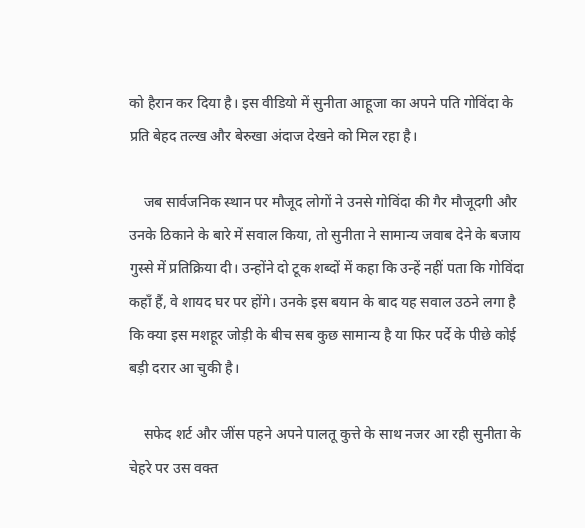को हैरान कर दिया है। इस वीडियो में सुनीता आहूजा का अपने पति गोविंदा के प्रति बेहद तल्ख और बेरुखा अंदाज देखने को मिल रहा है।

    जब सार्वजनिक स्थान पर मौजूद लोगों ने उनसे गोविंदा की गैर मौजूदगी और उनके ठिकाने के बारे में सवाल किया, तो सुनीता ने सामान्य जवाब देने के बजाय गुस्से में प्रतिक्रिया दी। उन्होंने दो टूक शब्दों में कहा कि उन्हें नहीं पता कि गोविंदा कहाँ हैं, वे शायद घर पर होंगे। उनके इस बयान के बाद यह सवाल उठने लगा है कि क्या इस मशहूर जोड़ी के बीच सब कुछ सामान्य है या फिर पर्दे के पीछे कोई बड़ी दरार आ चुकी है।

    सफेद शर्ट और जींस पहने अपने पालतू कुत्ते के साथ नजर आ रही सुनीता के चेहरे पर उस वक्त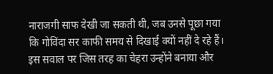नाराजगी साफ देखी जा सकती थी, जब उनसे पूछा गया कि गोविंदा सर काफी समय से दिखाई क्यों नहीं दे रहे हैं। इस सवाल पर जिस तरह का चेहरा उन्होंने बनाया और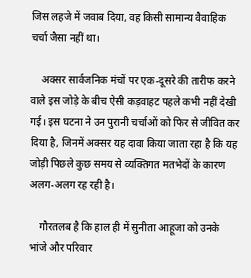जिस लहजे में जवाब दिया, वह किसी सामान्य वैवाहिक चर्चा जैसा नहीं था।

    अक्सर सार्वजनिक मंचों पर एक-दूसरे की तारीफ करने वाले इस जोड़े के बीच ऐसी कड़वाहट पहले कभी नहीं देखी गई। इस घटना ने उन पुरानी चर्चाओं को फिर से जीवित कर दिया है, जिनमें अक्सर यह दावा किया जाता रहा है कि यह जोड़ी पिछले कुछ समय से व्यक्तिगत मतभेदों के कारण अलग-अलग रह रही है।

    गौरतलब है कि हाल ही में सुनीता आहूजा को उनके भांजे और परिवार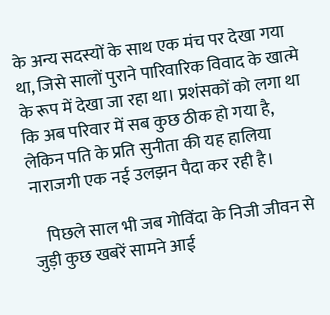के अन्य सदस्यों के साथ एक मंच पर देखा गया था, जिसे सालों पुराने पारिवारिक विवाद के खात्मे के रूप में देखा जा रहा था। प्रशंसकों को लगा था कि अब परिवार में सब कुछ ठीक हो गया है, लेकिन पति के प्रति सुनीता की यह हालिया नाराजगी एक नई उलझन पैदा कर रही है।

    पिछले साल भी जब गोविंदा के निजी जीवन से जुड़ी कुछ खबरें सामने आई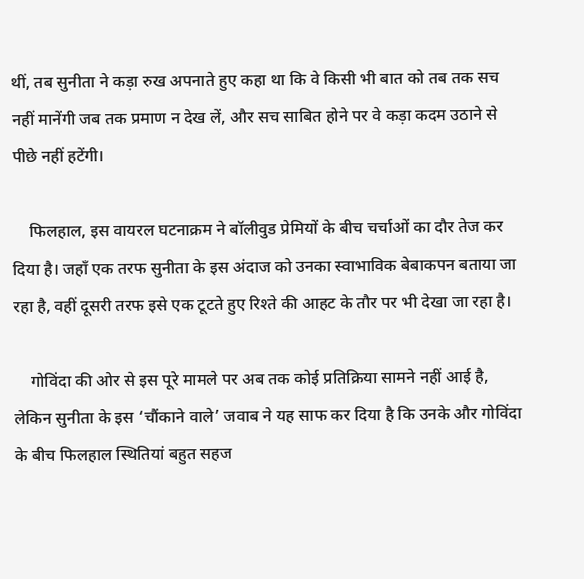थीं, तब सुनीता ने कड़ा रुख अपनाते हुए कहा था कि वे किसी भी बात को तब तक सच नहीं मानेंगी जब तक प्रमाण न देख लें, और सच साबित होने पर वे कड़ा कदम उठाने से पीछे नहीं हटेंगी।

    फिलहाल, इस वायरल घटनाक्रम ने बॉलीवुड प्रेमियों के बीच चर्चाओं का दौर तेज कर दिया है। जहाँ एक तरफ सुनीता के इस अंदाज को उनका स्वाभाविक बेबाकपन बताया जा रहा है, वहीं दूसरी तरफ इसे एक टूटते हुए रिश्ते की आहट के तौर पर भी देखा जा रहा है।

    गोविंदा की ओर से इस पूरे मामले पर अब तक कोई प्रतिक्रिया सामने नहीं आई है, लेकिन सुनीता के इस ‘चौंकाने वाले’ जवाब ने यह साफ कर दिया है कि उनके और गोविंदा के बीच फिलहाल स्थितियां बहुत सहज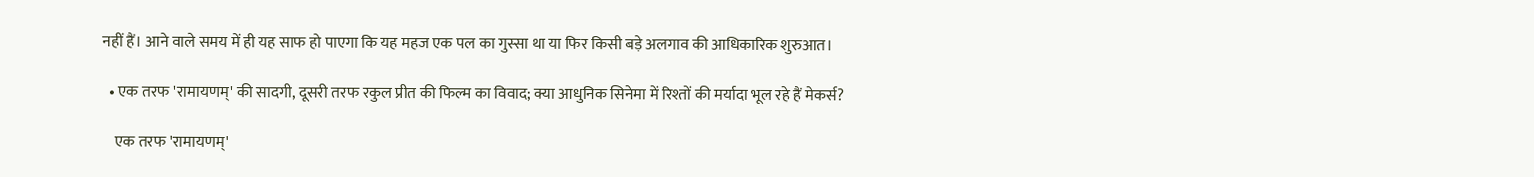नहीं हैं। आने वाले समय में ही यह साफ हो पाएगा कि यह महज एक पल का गुस्सा था या फिर किसी बड़े अलगाव की आधिकारिक शुरुआत।

  • एक तरफ 'रामायणम्' की सादगी, दूसरी तरफ रकुल प्रीत की फिल्म का विवाद; क्या आधुनिक सिनेमा में रिश्तों की मर्यादा भूल रहे हैं मेकर्स?

    एक तरफ 'रामायणम्'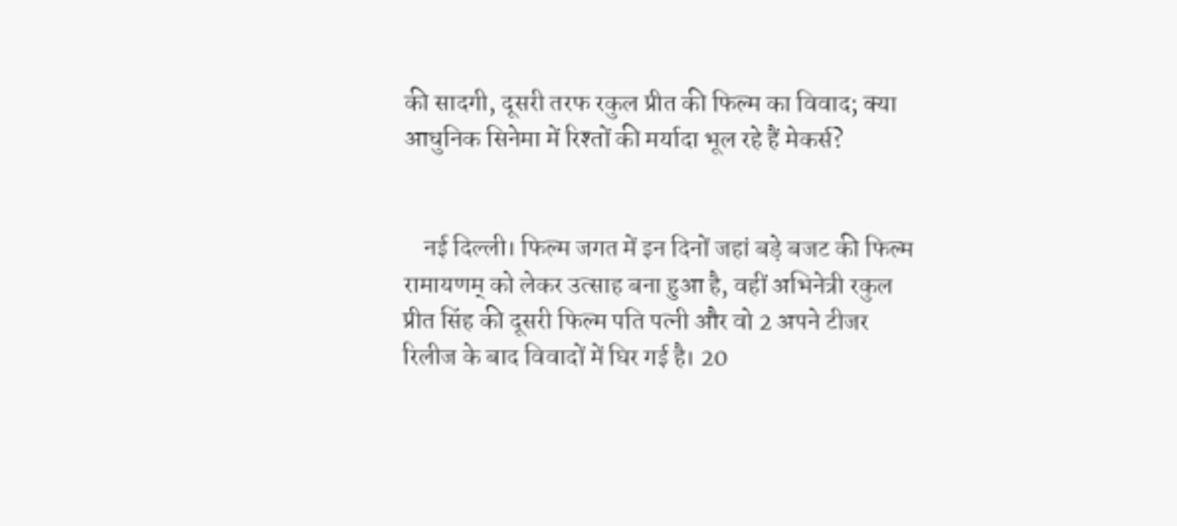की सादगी, दूसरी तरफ रकुल प्रीत की फिल्म का विवाद; क्या आधुनिक सिनेमा में रिश्तों की मर्यादा भूल रहे हैं मेकर्स?


    नई दिल्ली। फिल्म जगत में इन दिनों जहां बड़े बजट की फिल्म रामायणम् को लेकर उत्साह बना हुआ है, वहीं अभिनेत्री रकुल प्रीत सिंह की दूसरी फिल्म पति पत्नी और वो 2 अपने टीजर रिलीज के बाद विवादों में घिर गई है। 20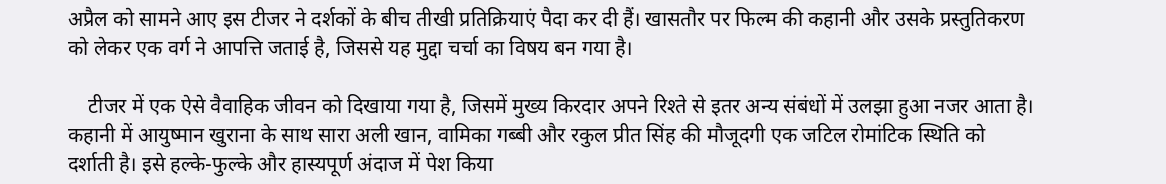अप्रैल को सामने आए इस टीजर ने दर्शकों के बीच तीखी प्रतिक्रियाएं पैदा कर दी हैं। खासतौर पर फिल्म की कहानी और उसके प्रस्तुतिकरण को लेकर एक वर्ग ने आपत्ति जताई है, जिससे यह मुद्दा चर्चा का विषय बन गया है।

    टीजर में एक ऐसे वैवाहिक जीवन को दिखाया गया है, जिसमें मुख्य किरदार अपने रिश्ते से इतर अन्य संबंधों में उलझा हुआ नजर आता है। कहानी में आयुष्मान खुराना के साथ सारा अली खान, वामिका गब्बी और रकुल प्रीत सिंह की मौजूदगी एक जटिल रोमांटिक स्थिति को दर्शाती है। इसे हल्के-फुल्के और हास्यपूर्ण अंदाज में पेश किया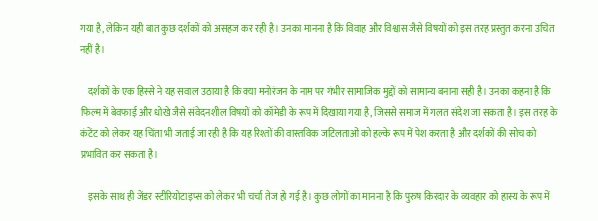गया है, लेकिन यही बात कुछ दर्शकों को असहज कर रही है। उनका मानना है कि विवाह और विश्वास जैसे विषयों को इस तरह प्रस्तुत करना उचित नहीं है।

    दर्शकों के एक हिस्से ने यह सवाल उठाया है कि क्या मनोरंजन के नाम पर गंभीर सामाजिक मुद्दों को सामान्य बनाना सही है। उनका कहना है कि फिल्म में बेवफाई और धोखे जैसे संवेदनशील विषयों को कॉमेडी के रूप में दिखाया गया है, जिससे समाज में गलत संदेश जा सकता है। इस तरह के कंटेंट को लेकर यह चिंता भी जताई जा रही है कि यह रिश्तों की वास्तविक जटिलताओं को हल्के रूप में पेश करता है और दर्शकों की सोच को प्रभावित कर सकता है।

    इसके साथ ही जेंडर स्टीरियोटाइप्स को लेकर भी चर्चा तेज हो गई है। कुछ लोगों का मानना है कि पुरुष किरदार के व्यवहार को हास्य के रूप में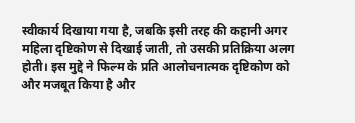स्वीकार्य दिखाया गया है, जबकि इसी तरह की कहानी अगर महिला दृष्टिकोण से दिखाई जाती, तो उसकी प्रतिक्रिया अलग होती। इस मुद्दे ने फिल्म के प्रति आलोचनात्मक दृष्टिकोण को और मजबूत किया है और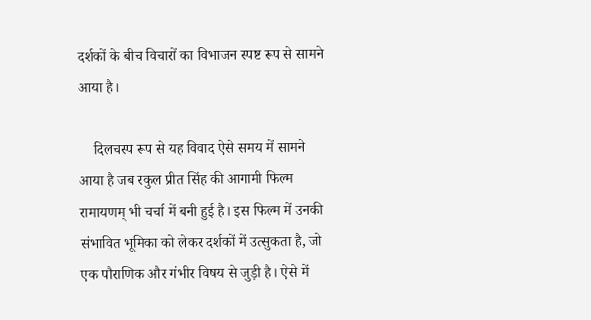दर्शकों के बीच विचारों का विभाजन स्पष्ट रूप से सामने आया है।

    दिलचस्प रूप से यह विवाद ऐसे समय में सामने आया है जब रकुल प्रीत सिंह की आगामी फिल्म रामायणम् भी चर्चा में बनी हुई है। इस फिल्म में उनकी संभावित भूमिका को लेकर दर्शकों में उत्सुकता है, जो एक पौराणिक और गंभीर विषय से जुड़ी है। ऐसे में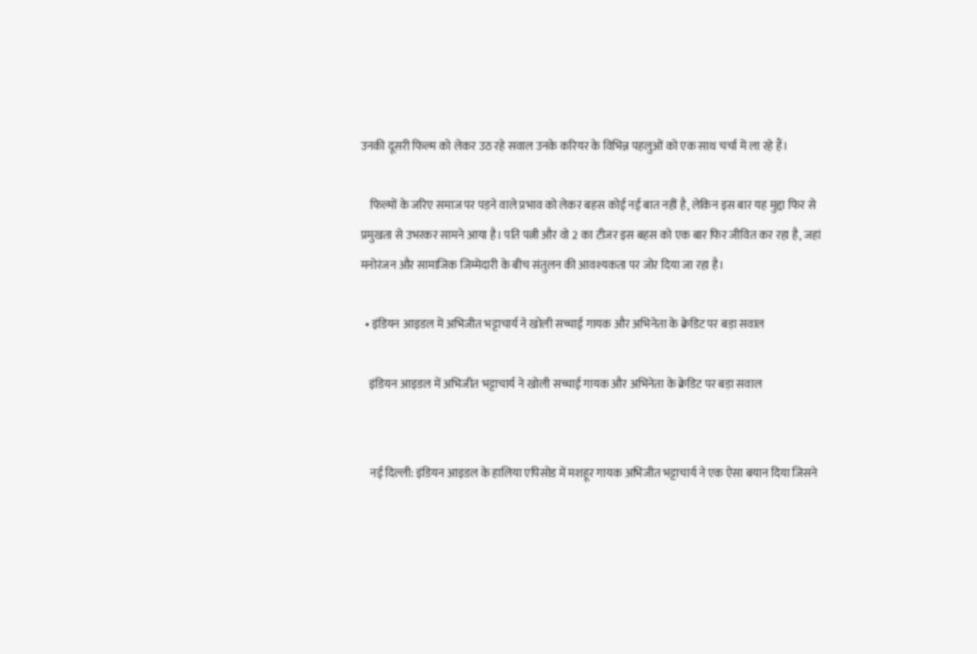उनकी दूसरी फिल्म को लेकर उठ रहे सवाल उनके करियर के विभिन्न पहलुओं को एक साथ चर्चा में ला रहे हैं।

    फिल्मों के जरिए समाज पर पड़ने वाले प्रभाव को लेकर बहस कोई नई बात नहीं है, लेकिन इस बार यह मुद्दा फिर से प्रमुखता से उभरकर सामने आया है। पति पत्नी और वो 2 का टीजर इस बहस को एक बार फिर जीवित कर रहा है, जहां मनोरंजन और सामाजिक जिम्मेदारी के बीच संतुलन की आवश्यकता पर जोर दिया जा रहा है।

  • इंडियन आइडल में अभिजीत भट्टाचार्य ने खोली सच्चाई गायक और अभिनेता के क्रेडिट पर बड़ा सवाल

    इंडियन आइडल में अभिजीत भट्टाचार्य ने खोली सच्चाई गायक और अभिनेता के क्रेडिट पर बड़ा सवाल


    नई दिल्ली: इंडियन आइडल के हालिया एपिसोड में मशहूर गायक अभिजीत भट्टाचार्य ने एक ऐसा बयान दिया जिसने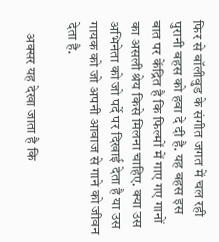फिर से बॉलीवुड के संगीत जगत में चल रही पुरानी बहस को हवा दे दी है. यह बहस इस बात पर केंद्रित है कि फिल्मों में गाए गए गानों का असली श्रेय किसे मिलना चाहिए. क्या उस अभिनेता को जो पर्दे पर दिखाई देता है या उस गायक को जो अपनी आवाज से गाने को जीवन देता है.

    अक्सर यह देखा जाता है कि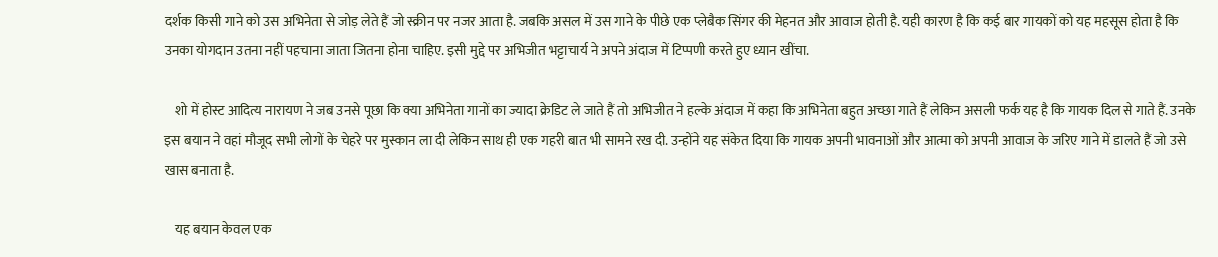दर्शक किसी गाने को उस अभिनेता से जोड़ लेते हैं जो स्क्रीन पर नजर आता है. जबकि असल में उस गाने के पीछे एक प्लेबैक सिंगर की मेहनत और आवाज होती है. यही कारण है कि कई बार गायकों को यह महसूस होता है कि उनका योगदान उतना नहीं पहचाना जाता जितना होना चाहिए. इसी मुद्दे पर अभिजीत भट्टाचार्य ने अपने अंदाज में टिप्पणी करते हुए ध्यान खींचा.

    शो में होस्ट आदित्य नारायण ने जब उनसे पूछा कि क्या अभिनेता गानों का ज्यादा क्रेडिट ले जाते हैं तो अभिजीत ने हल्के अंदाज में कहा कि अभिनेता बहुत अच्छा गाते हैं लेकिन असली फर्क यह है कि गायक दिल से गाते हैं. उनके इस बयान ने वहां मौजूद सभी लोगों के चेहरे पर मुस्कान ला दी लेकिन साथ ही एक गहरी बात भी सामने रख दी. उन्होंने यह संकेत दिया कि गायक अपनी भावनाओं और आत्मा को अपनी आवाज के जरिए गाने में डालते हैं जो उसे खास बनाता है.

    यह बयान केवल एक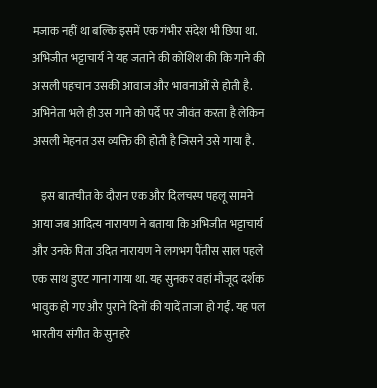मजाक नहीं था बल्कि इसमें एक गंभीर संदेश भी छिपा था. अभिजीत भट्टाचार्य ने यह जताने की कोशिश की कि गाने की असली पहचान उसकी आवाज और भावनाओं से होती है. अभिनेता भले ही उस गाने को पर्दे पर जीवंत करता है लेकिन असली मेहनत उस व्यक्ति की होती है जिसने उसे गाया है.

    इस बातचीत के दौरान एक और दिलचस्प पहलू सामने आया जब आदित्य नारायण ने बताया कि अभिजीत भट्टाचार्य और उनके पिता उदित नारायण ने लगभग पैंतीस साल पहले एक साथ डुएट गाना गाया था. यह सुनकर वहां मौजूद दर्शक भावुक हो गए और पुराने दिनों की यादें ताजा हो गईं. यह पल भारतीय संगीत के सुनहरे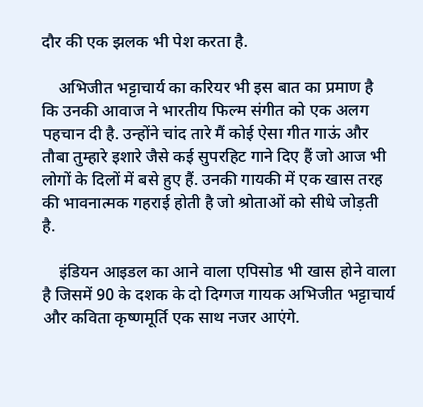दौर की एक झलक भी पेश करता है.

    अभिजीत भट्टाचार्य का करियर भी इस बात का प्रमाण है कि उनकी आवाज ने भारतीय फिल्म संगीत को एक अलग पहचान दी है. उन्होंने चांद तारे मैं कोई ऐसा गीत गाऊं और तौबा तुम्हारे इशारे जैसे कई सुपरहिट गाने दिए हैं जो आज भी लोगों के दिलों में बसे हुए हैं. उनकी गायकी में एक खास तरह की भावनात्मक गहराई होती है जो श्रोताओं को सीधे जोड़ती है.

    इंडियन आइडल का आने वाला एपिसोड भी खास होने वाला है जिसमें 90 के दशक के दो दिग्गज गायक अभिजीत भट्टाचार्य और कविता कृष्णमूर्ति एक साथ नजर आएंगे.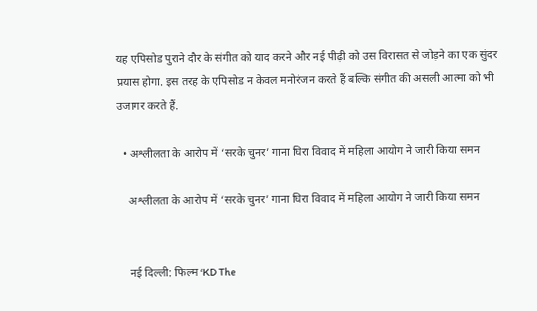यह एपिसोड पुराने दौर के संगीत को याद करने और नई पीढ़ी को उस विरासत से जोड़ने का एक सुंदर प्रयास होगा. इस तरह के एपिसोड न केवल मनोरंजन करते हैं बल्कि संगीत की असली आत्मा को भी उजागर करते हैं.

  • अश्लीलता के आरोप में ‘सरके चुनर’ गाना घिरा विवाद में महिला आयोग ने जारी किया समन

    अश्लीलता के आरोप में ‘सरके चुनर’ गाना घिरा विवाद में महिला आयोग ने जारी किया समन


    नई दिल्ली: फिल्म ‘KD The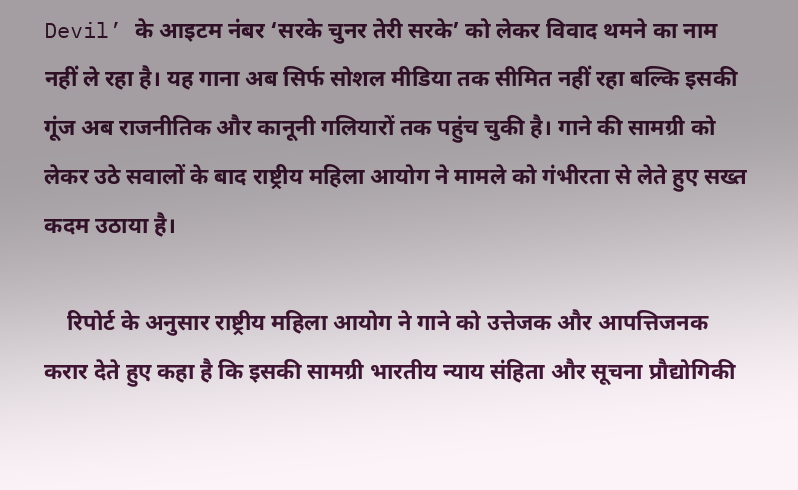Devil’ के आइटम नंबर ‘सरके चुनर तेरी सरके’ को लेकर विवाद थमने का नाम नहीं ले रहा है। यह गाना अब सिर्फ सोशल मीडिया तक सीमित नहीं रहा बल्कि इसकी गूंज अब राजनीतिक और कानूनी गलियारों तक पहुंच चुकी है। गाने की सामग्री को लेकर उठे सवालों के बाद राष्ट्रीय महिला आयोग ने मामले को गंभीरता से लेते हुए सख्त कदम उठाया है।

    रिपोर्ट के अनुसार राष्ट्रीय महिला आयोग ने गाने को उत्तेजक और आपत्तिजनक करार देते हुए कहा है कि इसकी सामग्री भारतीय न्याय संहिता और सूचना प्रौद्योगिकी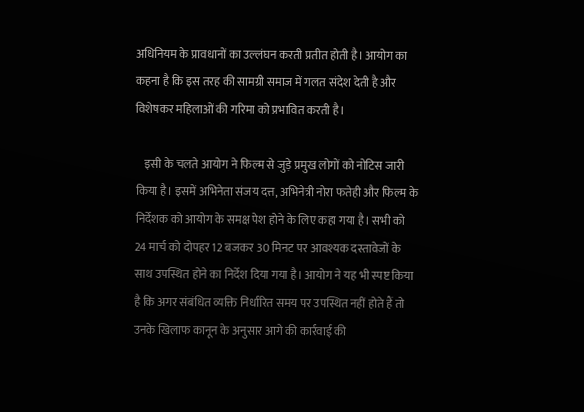अधिनियम के प्रावधानों का उल्लंघन करती प्रतीत होती है। आयोग का कहना है कि इस तरह की सामग्री समाज में गलत संदेश देती है और विशेषकर महिलाओं की गरिमा को प्रभावित करती है।

    इसी के चलते आयोग ने फिल्म से जुड़े प्रमुख लोगों को नोटिस जारी किया है। इसमें अभिनेता संजय दत्त, अभिनेत्री नोरा फतेही और फिल्म के निर्देशक को आयोग के समक्ष पेश होने के लिए कहा गया है। सभी को 24 मार्च को दोपहर 12 बजकर 30 मिनट पर आवश्यक दस्तावेजों के साथ उपस्थित होने का निर्देश दिया गया है। आयोग ने यह भी स्पष्ट किया है कि अगर संबंधित व्यक्ति निर्धारित समय पर उपस्थित नहीं होते हैं तो उनके खिलाफ कानून के अनुसार आगे की कार्रवाई की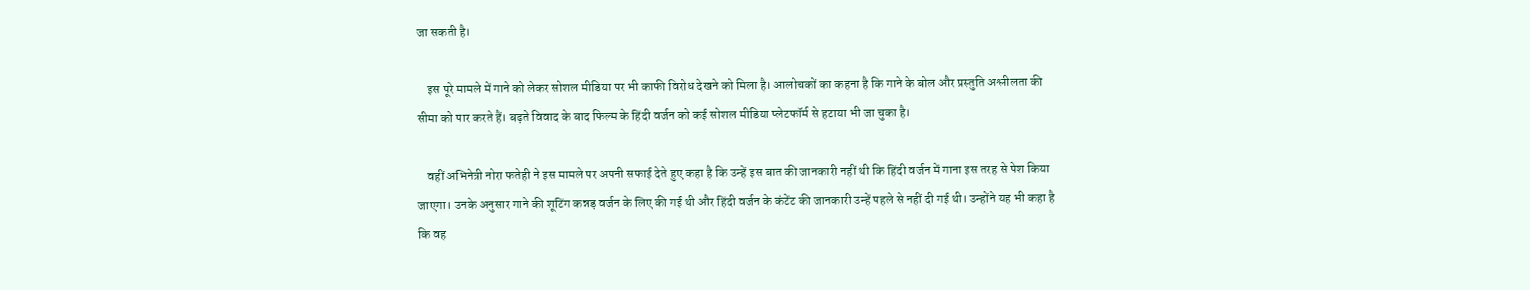जा सकती है।

    इस पूरे मामले में गाने को लेकर सोशल मीडिया पर भी काफी विरोध देखने को मिला है। आलोचकों का कहना है कि गाने के बोल और प्रस्तुति अश्लीलता की सीमा को पार करते हैं। बढ़ते विवाद के बाद फिल्म के हिंदी वर्जन को कई सोशल मीडिया प्लेटफॉर्म से हटाया भी जा चुका है।

    वहीं अभिनेत्री नोरा फतेही ने इस मामले पर अपनी सफाई देते हुए कहा है कि उन्हें इस बात की जानकारी नहीं थी कि हिंदी वर्जन में गाना इस तरह से पेश किया जाएगा। उनके अनुसार गाने की शूटिंग कन्नड़ वर्जन के लिए की गई थी और हिंदी वर्जन के कंटेंट की जानकारी उन्हें पहले से नहीं दी गई थी। उन्होंने यह भी कहा है कि वह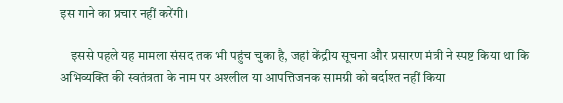इस गाने का प्रचार नहीं करेंगी।

    इससे पहले यह मामला संसद तक भी पहुंच चुका है, जहां केंद्रीय सूचना और प्रसारण मंत्री ने स्पष्ट किया था कि अभिव्यक्ति की स्वतंत्रता के नाम पर अश्लील या आपत्तिजनक सामग्री को बर्दाश्त नहीं किया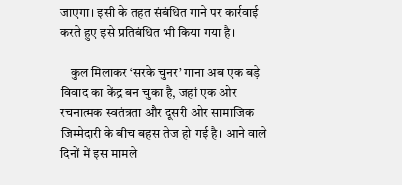जाएगा। इसी के तहत संबंधित गाने पर कार्रवाई करते हुए इसे प्रतिबंधित भी किया गया है।

    कुल मिलाकर ‘सरके चुनर’ गाना अब एक बड़े विवाद का केंद्र बन चुका है, जहां एक ओर रचनात्मक स्वतंत्रता और दूसरी ओर सामाजिक जिम्मेदारी के बीच बहस तेज हो गई है। आने वाले दिनों में इस मामले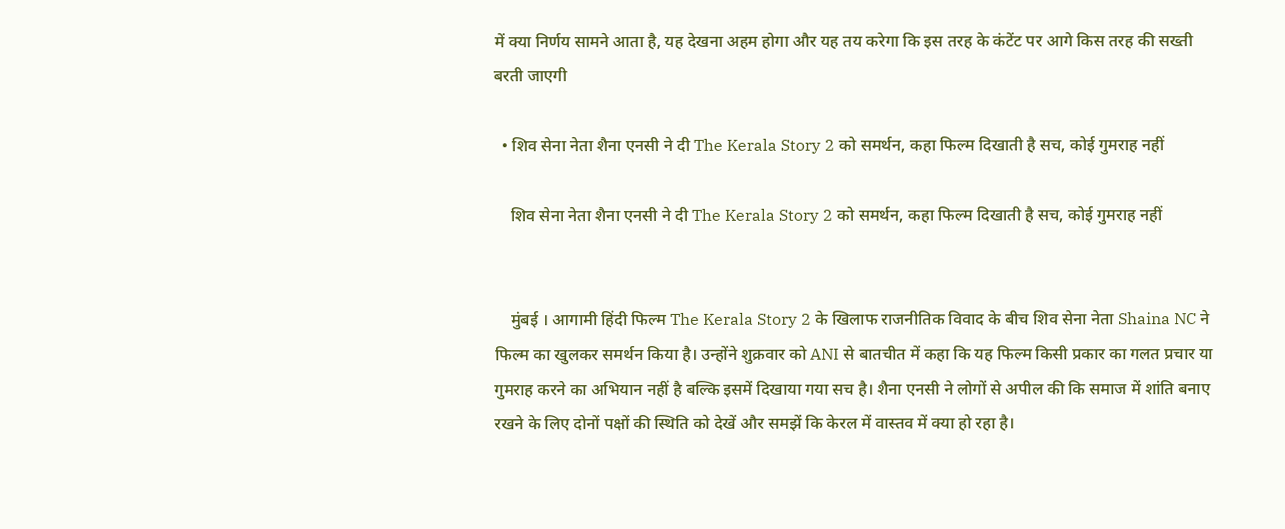में क्या निर्णय सामने आता है, यह देखना अहम होगा और यह तय करेगा कि इस तरह के कंटेंट पर आगे किस तरह की सख्ती बरती जाएगी

  • शिव सेना नेता शैना एनसी ने दी The Kerala Story 2 को समर्थन, कहा फिल्म दिखाती है सच, कोई गुमराह नहीं

    शिव सेना नेता शैना एनसी ने दी The Kerala Story 2 को समर्थन, कहा फिल्म दिखाती है सच, कोई गुमराह नहीं


    मुंबई । आगामी हिंदी फिल्म The Kerala Story 2 के खिलाफ राजनीतिक विवाद के बीच शिव सेना नेता Shaina NC ने फिल्म का खुलकर समर्थन किया है। उन्होंने शुक्रवार को ANI से बातचीत में कहा कि यह फिल्म किसी प्रकार का गलत प्रचार या गुमराह करने का अभियान नहीं है बल्कि इसमें दिखाया गया सच है। शैना एनसी ने लोगों से अपील की कि समाज में शांति बनाए रखने के लिए दोनों पक्षों की स्थिति को देखें और समझें कि केरल में वास्तव में क्या हो रहा है।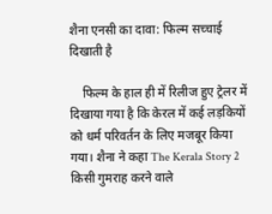शैना एनसी का दावा: फिल्म सच्चाई दिखाती है

    फिल्म के हाल ही में रिलीज हुए ट्रेलर में दिखाया गया है कि केरल में कई लड़कियों को धर्म परिवर्तन के लिए मजबूर किया गया। शैना ने कहा The Kerala Story 2 किसी गुमराह करने वाले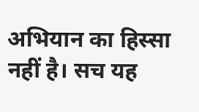अभियान का हिस्सा नहीं है। सच यह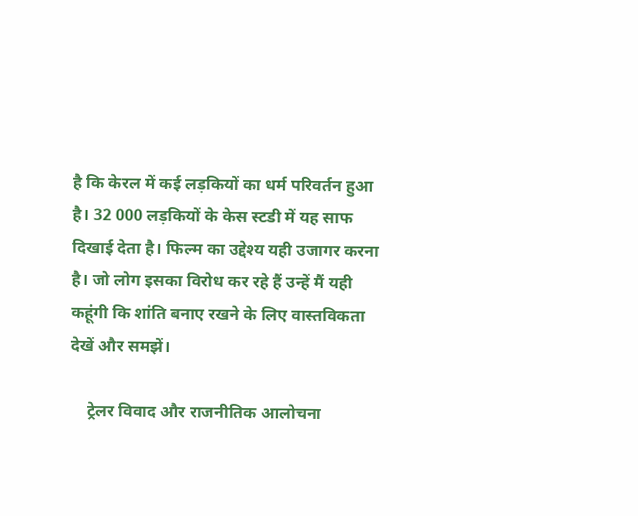है कि केरल में कई लड़कियों का धर्म परिवर्तन हुआ है। 32 000 लड़कियों के केस स्टडी में यह साफ दिखाई देता है। फिल्म का उद्देश्य यही उजागर करना है। जो लोग इसका विरोध कर रहे हैं उन्हें मैं यही कहूंगी कि शांति बनाए रखने के लिए वास्तविकता देखें और समझें।

    ट्रेलर विवाद और राजनीतिक आलोचना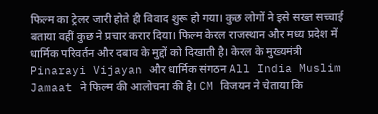फिल्म का ट्रेलर जारी होते ही विवाद शुरू हो गया। कुछ लोगों ने इसे सख्त सच्चाई बताया वहीं कुछ ने प्रचार करार दिया। फिल्म केरल राजस्थान और मध्य प्रदेश में धार्मिक परिवर्तन और दबाव के मुद्दों को दिखाती है। केरल के मुख्यमंत्री Pinarayi Vijayan और धार्मिक संगठन All India Muslim Jamaat ने फिल्म की आलोचना की है। CM विजयन ने चेताया कि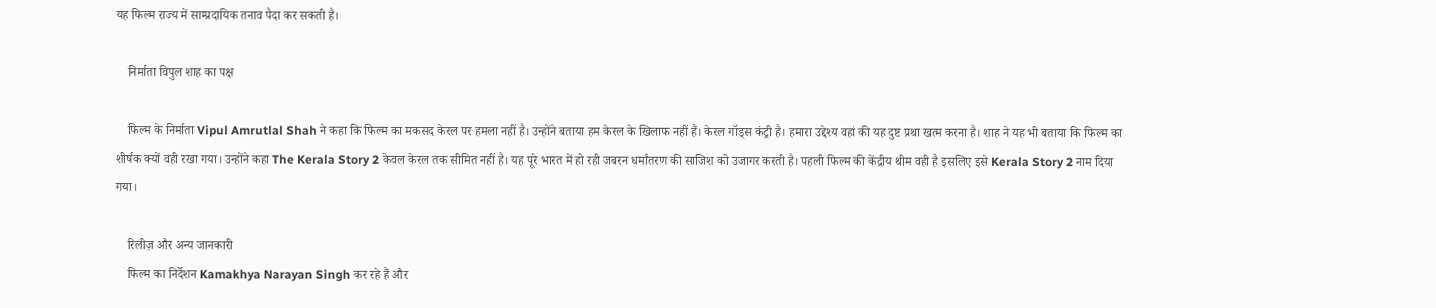यह फिल्म राज्य में साम्प्रदायिक तनाव पैदा कर सकती है।

    निर्माता विपुल शाह का पक्ष

    फिल्म के निर्माता Vipul Amrutlal Shah ने कहा कि फिल्म का मकसद केरल पर हमला नहीं है। उन्होंने बताया हम केरल के खिलाफ नहीं हैं। केरल गॉड्स कंट्री है। हमारा उद्देश्य वहां की यह दुष्ट प्रथा खत्म करना है। शाह ने यह भी बताया कि फिल्म का शीर्षक क्यों वही रखा गया। उन्होंने कहा The Kerala Story 2 केवल केरल तक सीमित नहीं है। यह पूरे भारत में हो रही जबरन धर्मांतरण की साजिश को उजागर करती है। पहली फिल्म की केंद्रीय थीम वही है इसलिए इसे Kerala Story 2 नाम दिया गया।

    रिलीज़ और अन्य जानकारी
    फिल्म का निर्देशन Kamakhya Narayan Singh कर रहे हैं और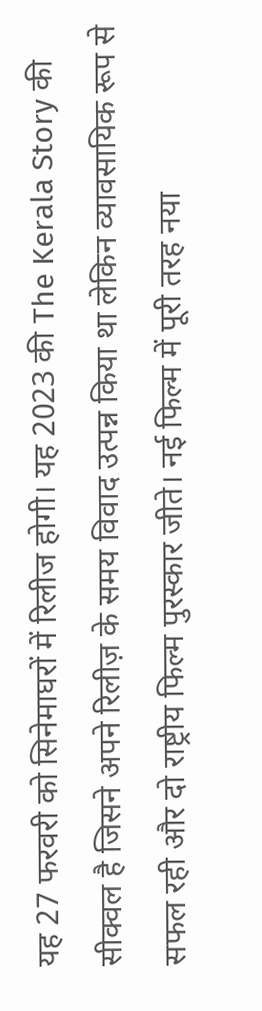यह 27 फरवरी को सिनेमाघरों में रिलीज होगी। यह 2023 की The Kerala Story की सीक्वल है जिसने अपने रिलीज़ के समय विवाद उत्पन्न किया था लेकिन व्यावसायिक रूप से सफल रही और दो राष्ट्रीय फिल्म पुरस्कार जीते। नई फिल्म में पूरी तरह नया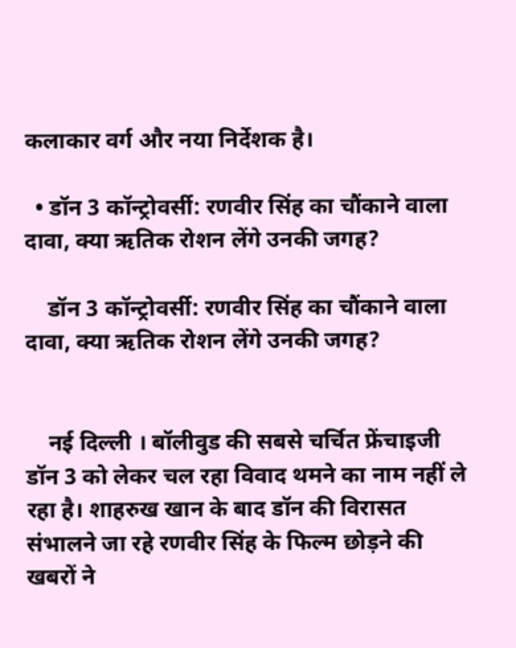कलाकार वर्ग और नया निर्देशक है।

  • डॉन 3 कॉन्ट्रोवर्सी: रणवीर सिंह का चौंकाने वाला दावा, क्या ऋतिक रोशन लेंगे उनकी जगह?

    डॉन 3 कॉन्ट्रोवर्सी: रणवीर सिंह का चौंकाने वाला दावा, क्या ऋतिक रोशन लेंगे उनकी जगह?


    नई दिल्ली । बॉलीवुड की सबसे चर्चित फ्रेंचाइजी डॉन 3 को लेकर चल रहा विवाद थमने का नाम नहीं ले रहा है। शाहरुख खान के बाद डॉन की विरासत संभालने जा रहे रणवीर सिंह के फिल्म छोड़ने की खबरों ने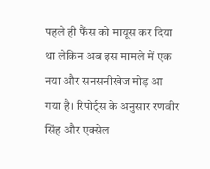पहले ही फैंस को मायूस कर दिया था लेकिन अब इस मामले में एक नया और सनसनीखेज मोड़ आ गया है। रिपोर्ट्स के अनुसार रणवीर सिंह और एक्सेल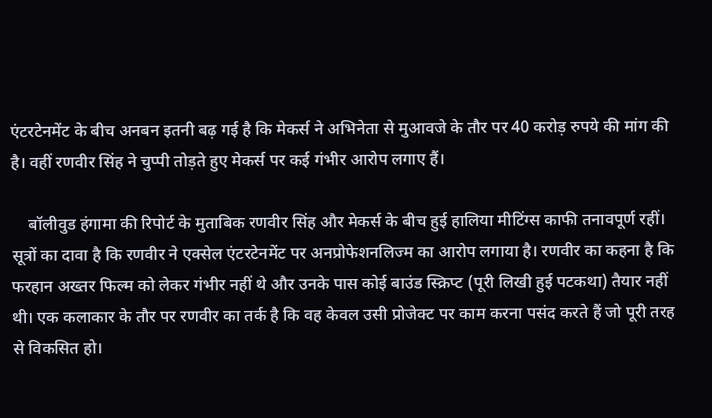एंटरटेनमेंट के बीच अनबन इतनी बढ़ गई है कि मेकर्स ने अभिनेता से मुआवजे के तौर पर 40 करोड़ रुपये की मांग की है। वहीं रणवीर सिंह ने चुप्पी तोड़ते हुए मेकर्स पर कई गंभीर आरोप लगाए हैं।

    बॉलीवुड हंगामा की रिपोर्ट के मुताबिक रणवीर सिंह और मेकर्स के बीच हुई हालिया मीटिंग्स काफी तनावपूर्ण रहीं। सूत्रों का दावा है कि रणवीर ने एक्सेल एंटरटेनमेंट पर अनप्रोफेशनलिज्म का आरोप लगाया है। रणवीर का कहना है कि फरहान अख्तर फिल्म को लेकर गंभीर नहीं थे और उनके पास कोई बाउंड स्क्रिप्ट (पूरी लिखी हुई पटकथा) तैयार नहीं थी। एक कलाकार के तौर पर रणवीर का तर्क है कि वह केवल उसी प्रोजेक्ट पर काम करना पसंद करते हैं जो पूरी तरह से विकसित हो।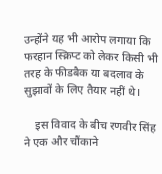उन्होंने यह भी आरोप लगाया कि फरहान स्क्रिप्ट को लेकर किसी भी तरह के फीडबैक या बदलाव के सुझावों के लिए तैयार नहीं थे।

    इस विवाद के बीच रणवीर सिंह ने एक और चौंकाने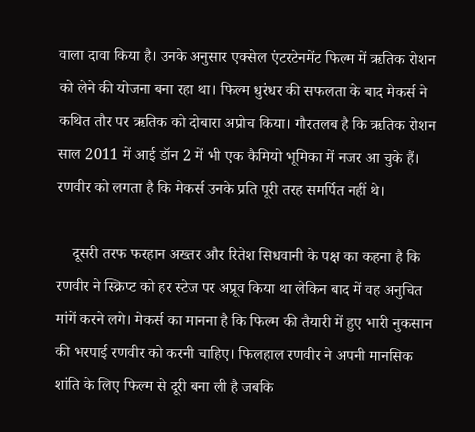वाला दावा किया है। उनके अनुसार एक्सेल एंटरटेनमेंट फिल्म में ऋतिक रोशन को लेने की योजना बना रहा था। फिल्म धुरंधर की सफलता के बाद मेकर्स ने कथित तौर पर ऋतिक को दोबारा अप्रोच किया। गौरतलब है कि ऋतिक रोशन साल 2011 में आई डॉन 2 में भी एक कैमियो भूमिका में नजर आ चुके हैं। रणवीर को लगता है कि मेकर्स उनके प्रति पूरी तरह समर्पित नहीं थे।

    दूसरी तरफ फरहान अख्तर और रितेश सिधवानी के पक्ष का कहना है कि रणवीर ने स्क्रिप्ट को हर स्टेज पर अप्रूव किया था लेकिन बाद में वह अनुचित मांगें करने लगे। मेकर्स का मानना है कि फिल्म की तैयारी में हुए भारी नुकसान की भरपाई रणवीर को करनी चाहिए। फिलहाल रणवीर ने अपनी मानसिक शांति के लिए फिल्म से दूरी बना ली है जबकि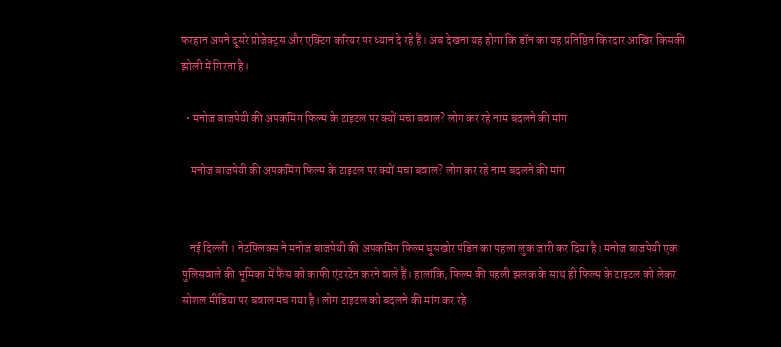फरहान अपने दूसरे प्रोजेक्ट्स और एक्टिंग करियर पर ध्यान दे रहे हैं। अब देखना यह होगा कि डॉन का यह प्रतिष्ठित किरदार आखिर किसकी झोली में गिरता है।

  • मनोज बाजपेयी की अपकमिंग फिल्म के टाइटल पर क्यों मचा बवाल? लोग कर रहे नाम बदलने की मांग

    मनोज बाजपेयी की अपकमिंग फिल्म के टाइटल पर क्यों मचा बवाल? लोग कर रहे नाम बदलने की मांग


    नई दिल्ली । नेटफ्लिक्स ने मनोज बाजपेयी की अपकमिंग फिल्म घूसखोर पंडित का पहला लुक जारी कर दिया है। मनोज बाजपेयी एक पुलिसवाले की भूमिका में फैंस को काफी एंटरटेन करने वाले हैं। हालांकि, फिल्म की पहली झलक के साथ ही फिल्म के टाइटल को लेकर सोशल मीडिया पर बवाल मच गया है। लोग टाइटल को बदलने की मांग कर रहे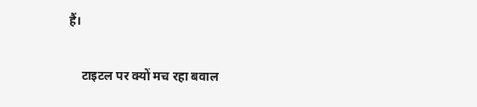हैं।

    टाइटल पर क्यों मच रहा बवाल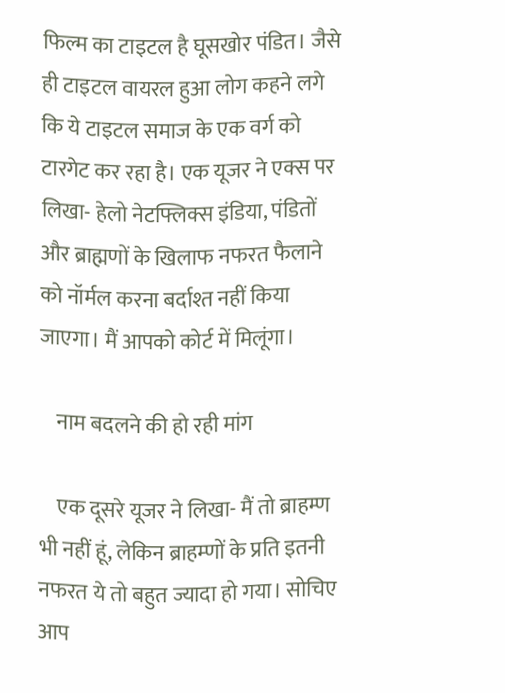फिल्म का टाइटल है घूसखोर पंडित। जैसे ही टाइटल वायरल हुआ लोग कहने लगे कि ये टाइटल समाज के एक वर्ग को टारगेट कर रहा है। एक यूजर ने एक्स पर लिखा- हेलो नेटफ्लिक्स इंडिया, पंडितों और ब्राह्मणों के खिलाफ नफरत फैलाने को नॉर्मल करना बर्दाश्त नहीं किया जाएगा। मैं आपको कोर्ट में मिलूंगा।

    नाम बदलने की हो रही मांग

    एक दूसरे यूजर ने लिखा- मैं तो ब्राहम्ण भी नहीं हूं, लेकिन ब्राहम्णों के प्रति इतनी नफरत ये तो बहुत ज्यादा हो गया। सोचिए आप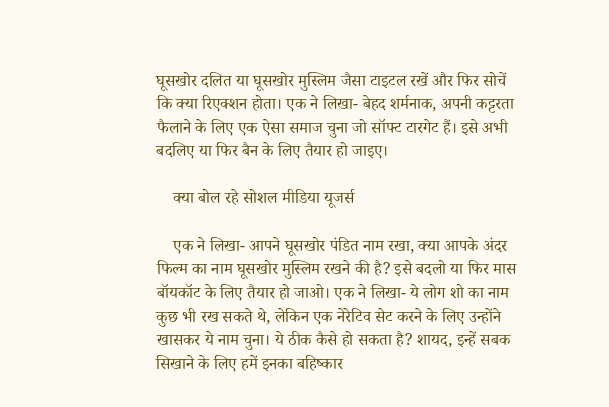घूसखोर दलित या घूसखोर मुस्लिम जैसा टाइटल रखें और फिर सोचें कि क्या रिएक्शन होता। एक ने लिखा- बेहद शर्मनाक, अपनी कट्टरता फैलाने के लिए एक ऐसा समाज चुना जो सॉफ्ट टारगेट हैं। इसे अभी बदलिए या फिर बैन के लिए तैयार हो जाइए।

    क्या बोल रहे सोशल मीडिया यूजर्स

    एक ने लिखा- आपने घूसखोर पंडित नाम रखा, क्या आपके अंदर फिल्म का नाम घूसखोर मुस्लिम रखने की है? इसे बदलो या फिर मास बॉयकॉट के लिए तैयार हो जाओ। एक ने लिखा- ये लोग शो का नाम कुछ भी रख सकते थे, लेकिन एक नेरेटिव सेट करने के लिए उन्होंने खासकर ये नाम चुना। ये ठीक कैसे हो सकता है? शायद, इन्हें सबक सिखाने के लिए हमें इनका बहिष्कार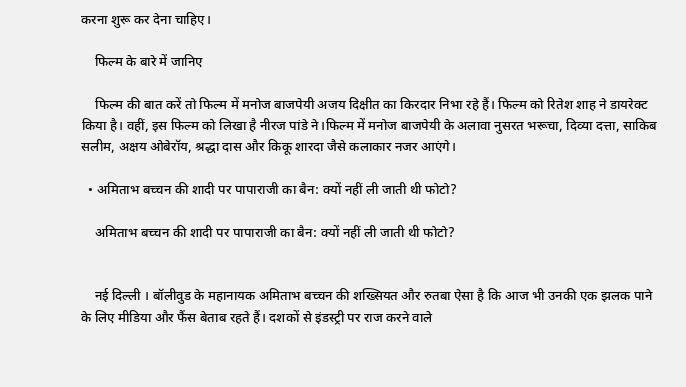करना शुरू कर देना चाहिए।

    फिल्म के बारे में जानिए

    फिल्म की बात करें तो फिल्म में मनोज बाजपेयी अजय दिक्षीत का किरदार निभा रहे हैं। फिल्म को रितेश शाह ने डायरेक्ट किया है। वहीं, इस फिल्म को लिखा है नीरज पांडे ने।फिल्म में मनोज बाजपेयी के अलावा नुसरत भरूचा, दिव्या दत्ता, साकिब सलीम, अक्षय ओबेरॉय, श्रद्धा दास और किकू शारदा जैसे कलाकार नजर आएंगे।

  • अमिताभ बच्चन की शादी पर पापाराजी का बैन: क्यों नहीं ली जाती थी फोटो?

    अमिताभ बच्चन की शादी पर पापाराजी का बैन: क्यों नहीं ली जाती थी फोटो?


    नई दिल्ली । बॉलीवुड के महानायक अमिताभ बच्चन की शख्सियत और रुतबा ऐसा है कि आज भी उनकी एक झलक पाने के लिए मीडिया और फैंस बेताब रहते हैं। दशकों से इंडस्ट्री पर राज करने वाले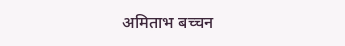अमिताभ बच्चन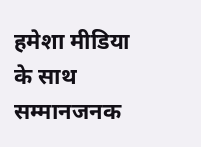हमेशा मीडिया के साथ सम्मानजनक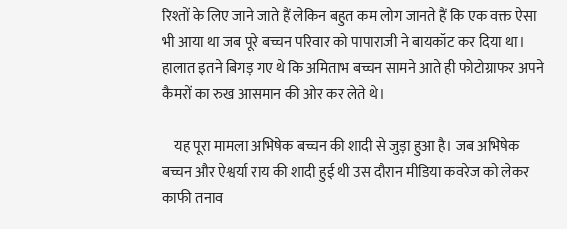रिश्तों के लिए जाने जाते हैं लेकिन बहुत कम लोग जानते हैं कि एक वक्त ऐसा भी आया था जब पूरे बच्चन परिवार को पापाराजी ने बायकॉट कर दिया था। हालात इतने बिगड़ गए थे कि अमिताभ बच्चन सामने आते ही फोटोग्राफर अपने कैमरों का रुख आसमान की ओर कर लेते थे।

    यह पूरा मामला अभिषेक बच्चन की शादी से जुड़ा हुआ है। जब अभिषेक बच्चन और ऐश्वर्या राय की शादी हुई थी उस दौरान मीडिया कवरेज को लेकर काफी तनाव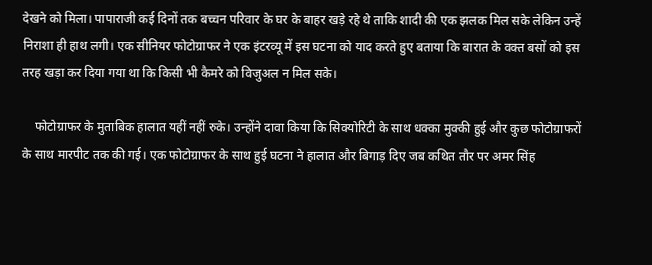देखने को मिला। पापाराजी कई दिनों तक बच्चन परिवार के घर के बाहर खड़े रहे थे ताकि शादी की एक झलक मिल सके लेकिन उन्हें निराशा ही हाथ लगी। एक सीनियर फोटोग्राफर ने एक इंटरव्यू में इस घटना को याद करते हुए बताया कि बारात के वक्त बसों को इस तरह खड़ा कर दिया गया था कि किसी भी कैमरे को विजुअल न मिल सके।

    फोटोग्राफर के मुताबिक हालात यहीं नहीं रुके। उन्होंने दावा किया कि सिक्योरिटी के साथ धक्का मुक्की हुई और कुछ फोटोग्राफरों के साथ मारपीट तक की गई। एक फोटोग्राफर के साथ हुई घटना ने हालात और बिगाड़ दिए जब कथित तौर पर अमर सिंह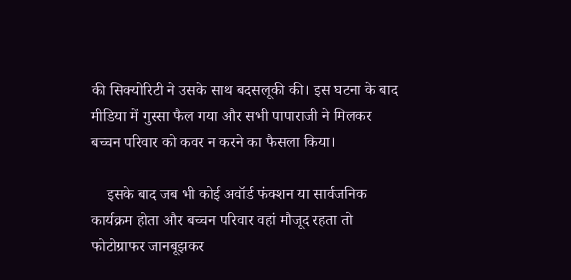की सिक्योरिटी ने उसके साथ बदसलूकी की। इस घटना के बाद मीडिया में गुस्सा फैल गया और सभी पापाराजी ने मिलकर बच्चन परिवार को कवर न करने का फैसला किया।

    इसके बाद जब भी कोई अवॉर्ड फंक्शन या सार्वजनिक कार्यक्रम होता और बच्चन परिवार वहां मौजूद रहता तो फोटोग्राफर जानबूझकर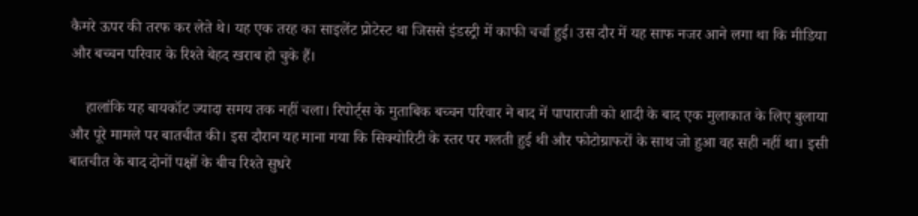कैमरे ऊपर की तरफ कर लेते थे। यह एक तरह का साइलेंट प्रोटेस्ट था जिससे इंडस्ट्री में काफी चर्चा हुई। उस दौर में यह साफ नजर आने लगा था कि मीडिया और बच्चन परिवार के रिश्ते बेहद खराब हो चुके हैं।

    हालांकि यह बायकॉट ज्यादा समय तक नहीं चला। रिपोर्ट्स के मुताबिक बच्चन परिवार ने बाद में पापाराजी को शादी के बाद एक मुलाकात के लिए बुलाया और पूरे मामले पर बातचीत की। इस दौरान यह माना गया कि सिक्योरिटी के स्तर पर गलती हुई थी और फोटोग्राफरों के साथ जो हुआ वह सही नहीं था। इसी बातचीत के बाद दोनों पक्षों के बीच रिश्ते सुधरे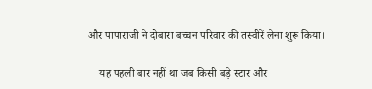और पापाराजी ने दोबारा बच्चन परिवार की तस्वीरें लेना शुरू किया।

    यह पहली बार नहीं था जब किसी बड़े स्टार और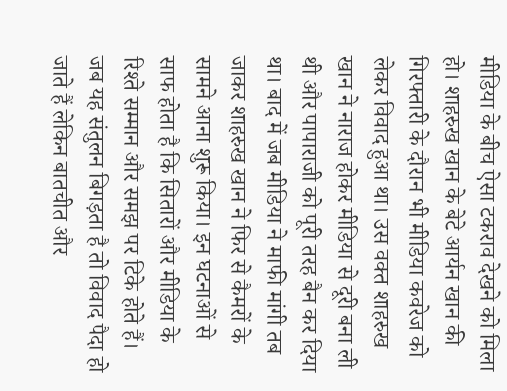मीडिया के बीच ऐसा टकराव देखने को मिला हो। शाहरुख खान के बेटे आर्यन खान की गिरफ्तारी के दौरान भी मीडिया कवरेज को लेकर विवाद हुआ था। उस वक्त शाहरुख खान ने नाराज होकर मीडिया से दूरी बना ली थी और पापाराजी को पूरी तरह बैन कर दिया था। बाद में जब मीडिया ने माफी मांगी तब जाकर शाहरुख खान ने फिर से कैमरों के सामने आना शुरू किया। इन घटनाओं से साफ होता है कि सितारों और मीडिया के रिश्ते सम्मान और समझ पर टिके होते हैं। जब यह संतुलन बिगड़ता है तो विवाद पैदा हो जाते हैं लेकिन बातचीत और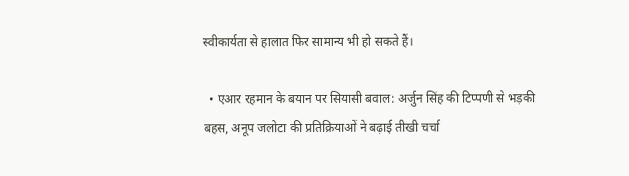स्वीकार्यता से हालात फिर सामान्य भी हो सकते हैं।

  • एआर रहमान के बयान पर सियासी बवाल: अर्जुन सिंह की टिप्पणी से भड़की बहस, अनूप जलोटा की प्रतिक्रियाओं ने बढ़ाई तीखी चर्चा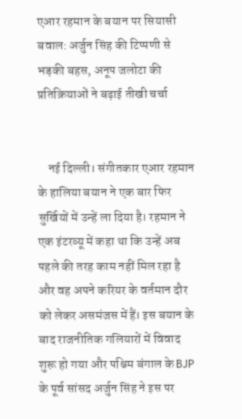एआर रहमान के बयान पर सियासी बवाल: अर्जुन सिंह की टिप्पणी से भड़की बहस, अनूप जलोटा की प्रतिक्रियाओं ने बढ़ाई तीखी चर्चा


    नई दिल्ली। संगीतकार एआर रहमान के हालिया बयान ने एक बार फिर सुर्खियों में उन्हें ला दिया है। रहमान ने एक इंटरव्यू में कहा था कि उन्हें अब पहले की तरह काम नहीं मिल रहा है और वह अपने करियर के वर्तमान दौर को लेकर असमंजस में हैं। इस बयान के बाद राजनीतिक गलियारों में विवाद शुरू हो गया और पश्चिम बंगाल के BJP के पूर्व सांसद अर्जुन सिंह ने इस पर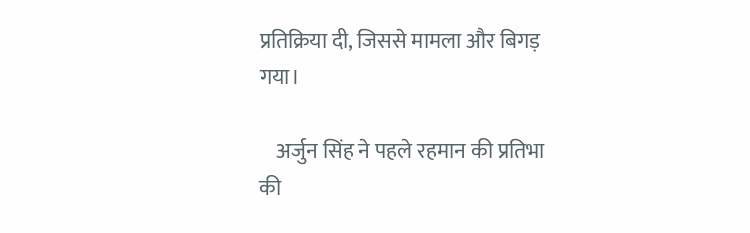प्रतिक्रिया दी, जिससे मामला और बिगड़ गया।

    अर्जुन सिंह ने पहले रहमान की प्रतिभा की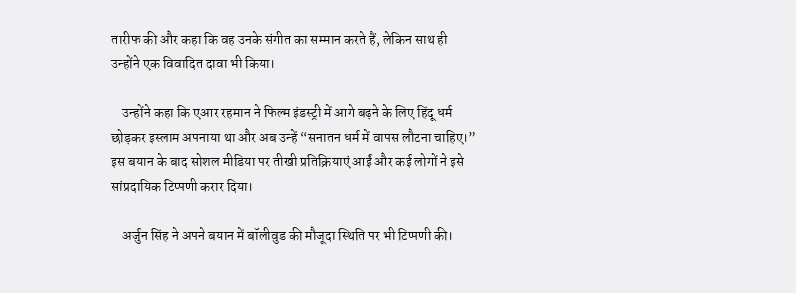तारीफ की और कहा कि वह उनके संगीत का सम्मान करते हैं, लेकिन साथ ही उन्होंने एक विवादित दावा भी किया।

    उन्होंने कहा कि एआर रहमान ने फिल्म इंडस्ट्री में आगे बढ़ने के लिए हिंदू धर्म छोड़कर इस्लाम अपनाया था और अब उन्हें “सनातन धर्म में वापस लौटना चाहिए।” इस बयान के बाद सोशल मीडिया पर तीखी प्रतिक्रियाएं आईं और कई लोगों ने इसे सांप्रदायिक टिप्पणी करार दिया।

    अर्जुन सिंह ने अपने बयान में बॉलीवुड की मौजूदा स्थिति पर भी टिप्पणी की।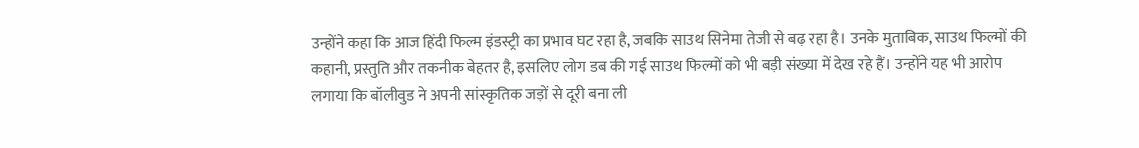उन्होंने कहा कि आज हिंदी फिल्म इंडस्ट्री का प्रभाव घट रहा है, जबकि साउथ सिनेमा तेजी से बढ़ रहा है। उनके मुताबिक, साउथ फिल्मों की कहानी, प्रस्तुति और तकनीक बेहतर है, इसलिए लोग डब की गई साउथ फिल्मों को भी बड़ी संख्या में देख रहे हैं। उन्होंने यह भी आरोप लगाया कि बॉलीवुड ने अपनी सांस्कृतिक जड़ों से दूरी बना ली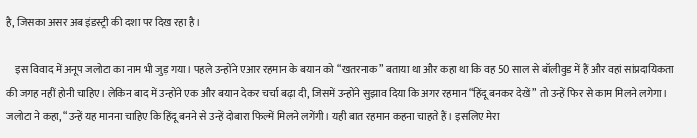है, जिसका असर अब इंडस्ट्री की दशा पर दिख रहा है।

    इस विवाद में अनूप जलोटा का नाम भी जुड़ गया। पहले उन्होंने एआर रहमान के बयान को “खतरनाक” बताया था और कहा था कि वह 50 साल से बॉलीवुड में हैं और वहां सांप्रदायिकता की जगह नहीं होनी चाहिए। लेकिन बाद में उन्होंने एक और बयान देकर चर्चा बढ़ा दी, जिसमें उन्होंने सुझाव दिया कि अगर रहमान “हिंदू बनकर देखें” तो उन्हें फिर से काम मिलने लगेगा। जलोटा ने कहा, “उन्हें यह मानना चाहिए कि हिंदू बनने से उन्हें दोबारा फिल्में मिलने लगेंगी। यही बात रहमान कहना चाहते हैं। इसलिए मेरा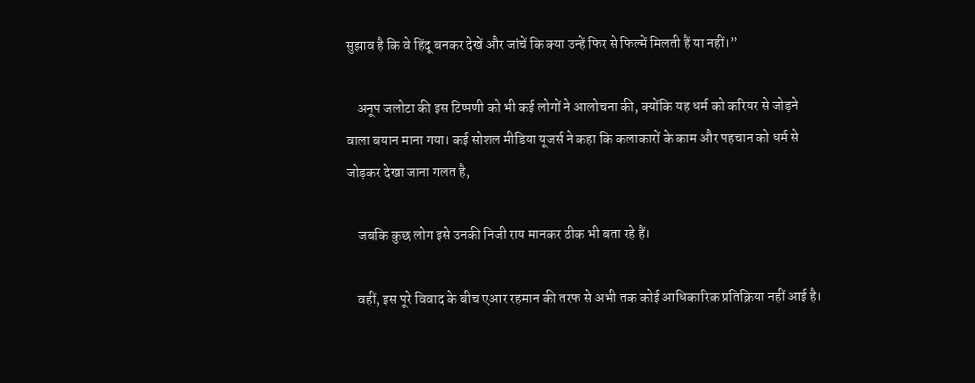सुझाव है कि वे हिंदू बनकर देखें और जांचें कि क्या उन्हें फिर से फिल्में मिलती हैं या नहीं।”

    अनूप जलोटा की इस टिप्पणी को भी कई लोगों ने आलोचना की, क्योंकि यह धर्म को करियर से जोड़ने वाला बयान माना गया। कई सोशल मीडिया यूजर्स ने कहा कि कलाकारों के काम और पहचान को धर्म से जोड़कर देखा जाना गलत है,

    जबकि कुछ लोग इसे उनकी निजी राय मानकर ठीक भी बता रहे हैं।

    वहीं, इस पूरे विवाद के बीच एआर रहमान की तरफ से अभी तक कोई आधिकारिक प्रतिक्रिया नहीं आई है।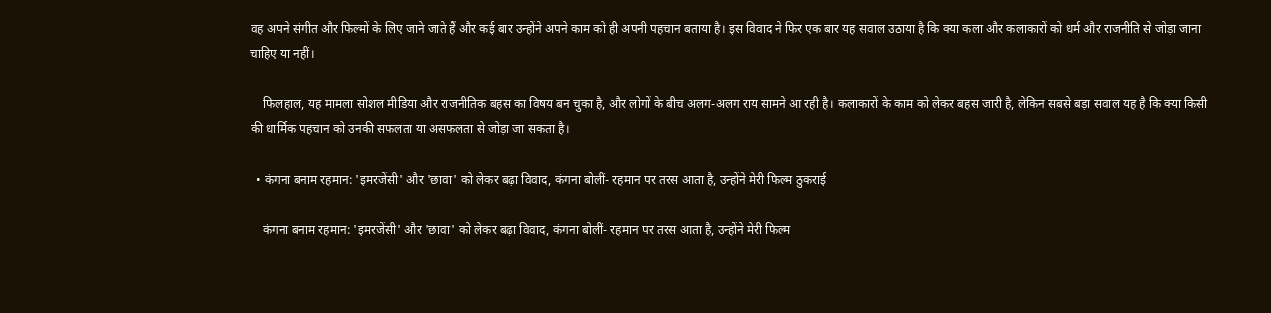वह अपने संगीत और फिल्मों के लिए जाने जाते हैं और कई बार उन्होंने अपने काम को ही अपनी पहचान बताया है। इस विवाद ने फिर एक बार यह सवाल उठाया है कि क्या कला और कलाकारों को धर्म और राजनीति से जोड़ा जाना चाहिए या नहीं।

    फिलहाल, यह मामला सोशल मीडिया और राजनीतिक बहस का विषय बन चुका है, और लोगों के बीच अलग-अलग राय सामने आ रही है। कलाकारों के काम को लेकर बहस जारी है, लेकिन सबसे बड़ा सवाल यह है कि क्या किसी की धार्मिक पहचान को उनकी सफलता या असफलता से जोड़ा जा सकता है।

  • कंगना बनाम रहमान: 'इमरजेंसी' और 'छावा' को लेकर बढ़ा विवाद, कंगना बोलीं- रहमान पर तरस आता है, उन्होंने मेरी फिल्म ठुकराई

    कंगना बनाम रहमान: 'इमरजेंसी' और 'छावा' को लेकर बढ़ा विवाद, कंगना बोलीं- रहमान पर तरस आता है, उन्होंने मेरी फिल्म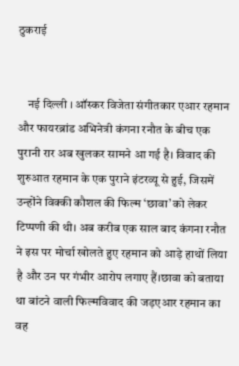ठुकराई


    नई दिल्ली । ऑस्कर विजेता संगीतकार एआर रहमान और फायरब्रांड अभिनेत्री कंगना रनौत के बीच एक पुरानी रार अब खुलकर सामने आ गई है। विवाद की शुरुआत रहमान के एक पुराने इंटरव्यू से हुई, जिसमें उन्होंने विक्की कौशल की फिल्म ‘छावा’ को लेकर टिप्पणी की थी। अब करीब एक साल बाद कंगना रनौत ने इस पर मोर्चा खोलते हुए रहमान को आड़े हाथों लिया है और उन पर गंभीर आरोप लगाए हैं।छावा को बताया था बांटने वाली फिल्मविवाद की जड़एआर रहमान का वह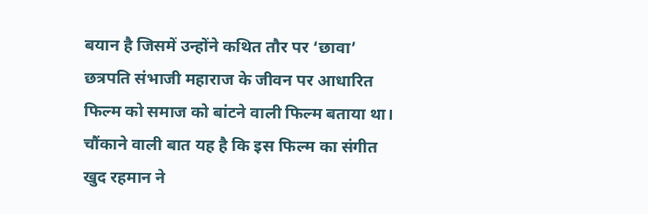बयान है जिसमें उन्होंने कथित तौर पर ‘छावा’ छत्रपति संभाजी महाराज के जीवन पर आधारित फिल्म को समाज को बांटने वाली फिल्म बताया था। चौंकाने वाली बात यह है कि इस फिल्म का संगीत खुद रहमान ने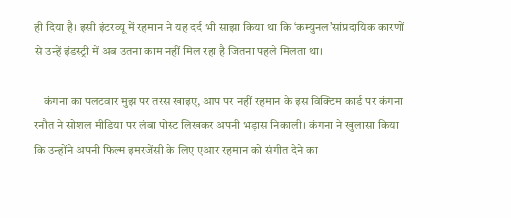ही दिया है। इसी इंटरव्यू में रहमान ने यह दर्द भी साझा किया था कि ‘कम्युनल’सांप्रदायिक कारणों से उन्हें इंडस्ट्री में अब उतना काम नहीं मिल रहा है जितना पहले मिलता था।

    कंगना का पलटवार मुझ पर तरस खाइए, आप पर नहीं रहमान के इस विक्टिम कार्ड पर कंगना रनौत ने सोशल मीडिया पर लंबा पोस्ट लिखकर अपनी भड़ास निकाली। कंगना ने खुलासा किया कि उन्होंने अपनी फिल्म इमरजेंसी के लिए एआर रहमान को संगीत देने का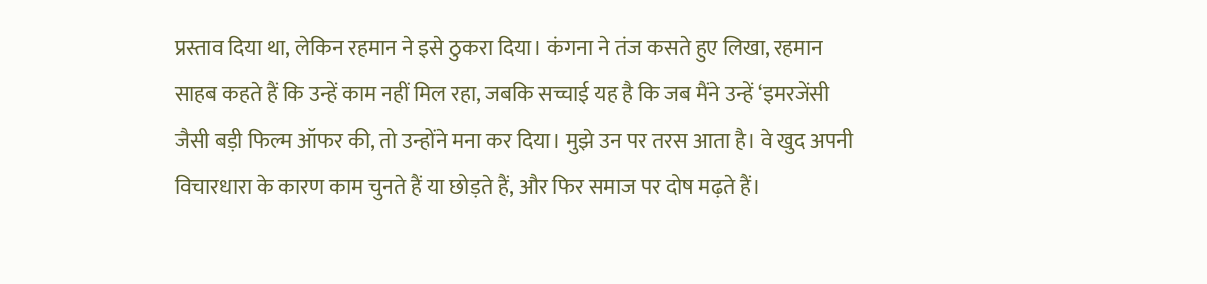प्रस्ताव दिया था, लेकिन रहमान ने इसे ठुकरा दिया। कंगना ने तंज कसते हुए लिखा, रहमान साहब कहते हैं कि उन्हें काम नहीं मिल रहा, जबकि सच्चाई यह है कि जब मैंने उन्हें ‘इमरजेंसी जैसी बड़ी फिल्म ऑफर की, तो उन्होंने मना कर दिया। मुझे उन पर तरस आता है। वे खुद अपनी विचारधारा के कारण काम चुनते हैं या छोड़ते हैं, और फिर समाज पर दोष मढ़ते हैं।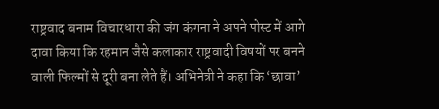राष्ट्रवाद बनाम विचारधारा की जंग कंगना ने अपने पोस्ट में आगे दावा किया कि रहमान जैसे कलाकार राष्ट्रवादी विषयों पर बनने वाली फिल्मों से दूरी बना लेते हैं। अभिनेत्री ने कहा कि ‘छावा’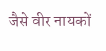जैसे वीर नायकों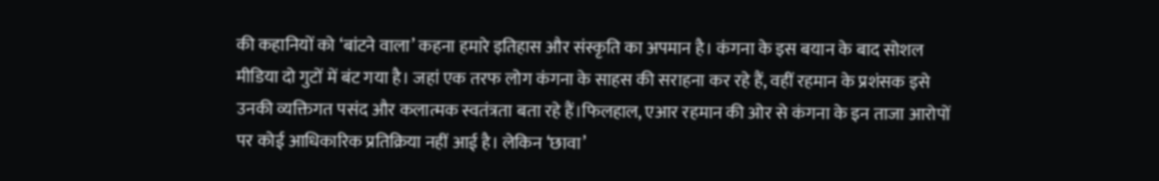की कहानियों को ‘बांटने वाला’ कहना हमारे इतिहास और संस्कृति का अपमान है। कंगना के इस बयान के बाद सोशल मीडिया दो गुटों में बंट गया है। जहां एक तरफ लोग कंगना के साहस की सराहना कर रहे हैं, वहीं रहमान के प्रशंसक इसे उनकी व्यक्तिगत पसंद और कलात्मक स्वतंत्रता बता रहे हैं।फिलहाल, एआर रहमान की ओर से कंगना के इन ताजा आरोपों पर कोई आधिकारिक प्रतिक्रिया नहीं आई है। लेकिन ‘छावा’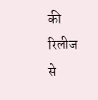की रिलीज से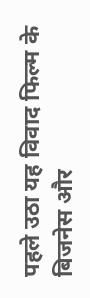पहले उठा यह विवाद फिल्म के बिजनेस और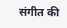संगीत की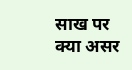साख पर क्या असर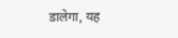डालेगा, यह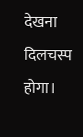देखना दिलचस्प होगा।